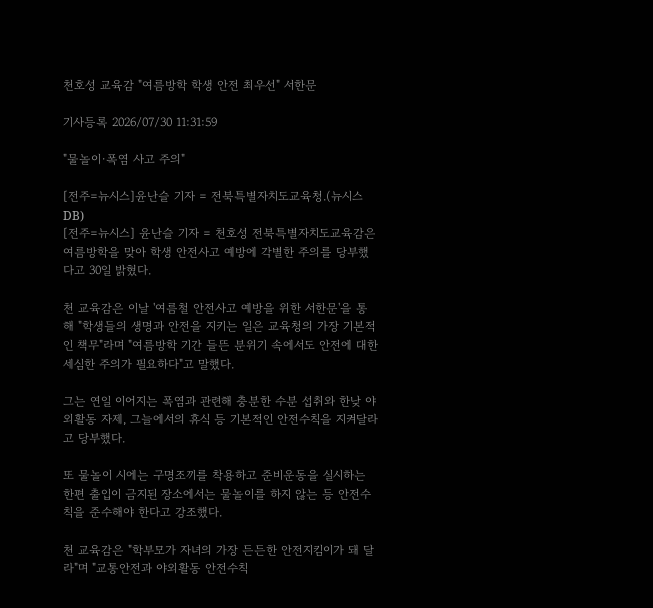천호성 교육감 "여름방학 학생 안전 최우선" 서한문

기사등록 2026/07/30 11:31:59

"물놀이·폭염 사고 주의"

[전주=뉴시스]윤난슬 기자 = 전북특별자치도교육청.(뉴시스DB)
[전주=뉴시스] 윤난슬 기자 = 천호성 전북특별자치도교육감은 여름방학을 맞아 학생 안전사고 예방에 각별한 주의를 당부했다고 30일 밝혔다.

천 교육감은 이날 '여름철 안전사고 예방을 위한 서한문'을 통해 "학생들의 생명과 안전을 지키는 일은 교육청의 가장 기본적인 책무"라며 "여름방학 기간 들뜬 분위기 속에서도 안전에 대한 세심한 주의가 필요하다"고 말했다.

그는 연일 이어지는 폭염과 관련해 충분한 수분 섭취와 한낮 야외활동 자제, 그늘에서의 휴식 등 기본적인 안전수칙을 지켜달라고 당부했다.

또 물놀이 시에는 구명조끼를 착용하고 준비운동을 실시하는 한편 출입이 금지된 장소에서는 물놀이를 하지 않는 등 안전수칙을 준수해야 한다고 강조했다.

천 교육감은 "학부모가 자녀의 가장 든든한 안전지킴이가 돼 달라"며 "교통안전과 야외활동 안전수칙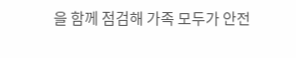을 함께 점검해 가족 모두가 안전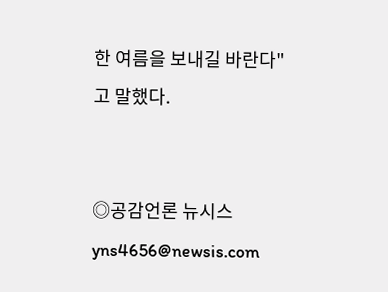한 여름을 보내길 바란다"고 말했다.


◎공감언론 뉴시스 yns4656@newsis.com